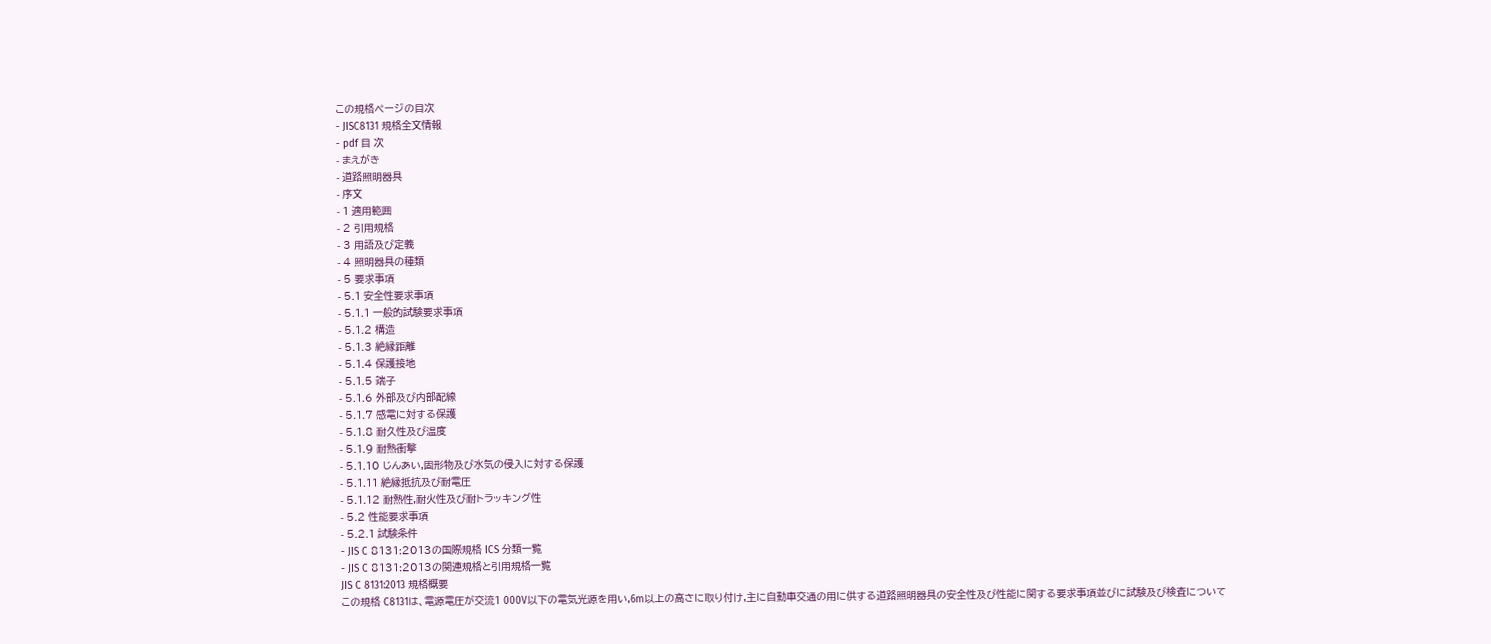この規格ページの目次
- JISC8131 規格全文情報
- pdf 目 次
- まえがき
- 道路照明器具
- 序文
- 1 適用範囲
- 2 引用規格
- 3 用語及び定義
- 4 照明器具の種類
- 5 要求事項
- 5.1 安全性要求事項
- 5.1.1 一般的試験要求事項
- 5.1.2 構造
- 5.1.3 絶縁距離
- 5.1.4 保護接地
- 5.1.5 端子
- 5.1.6 外部及び内部配線
- 5.1.7 感電に対する保護
- 5.1.8 耐久性及び温度
- 5.1.9 耐熱衝撃
- 5.1.10 じんあい,固形物及び水気の侵入に対する保護
- 5.1.11 絶縁抵抗及び耐電圧
- 5.1.12 耐熱性,耐火性及び耐トラッキング性
- 5.2 性能要求事項
- 5.2.1 試験条件
- JIS C 8131:2013の国際規格 ICS 分類一覧
- JIS C 8131:2013の関連規格と引用規格一覧
JIS C 8131:2013 規格概要
この規格 C8131は、電源電圧が交流1 000V以下の電気光源を用い,6m以上の高さに取り付け,主に自動車交通の用に供する道路照明器具の安全性及び性能に関する要求事項並びに試験及び検査について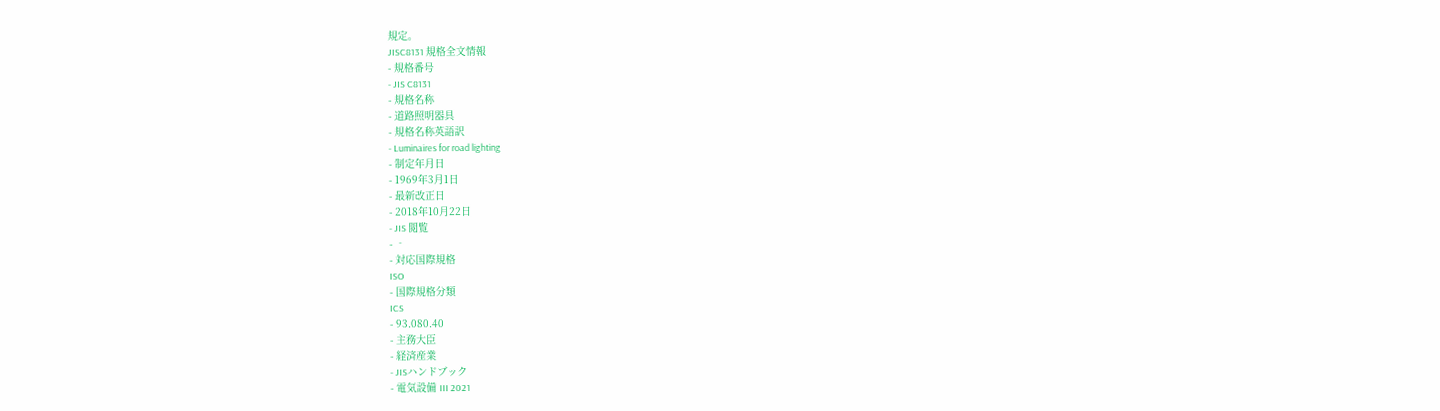規定。
JISC8131 規格全文情報
- 規格番号
- JIS C8131
- 規格名称
- 道路照明器具
- 規格名称英語訳
- Luminaires for road lighting
- 制定年月日
- 1969年3月1日
- 最新改正日
- 2018年10月22日
- JIS 閲覧
- ‐
- 対応国際規格
ISO
- 国際規格分類
ICS
- 93.080.40
- 主務大臣
- 経済産業
- JISハンドブック
- 電気設備 III 2021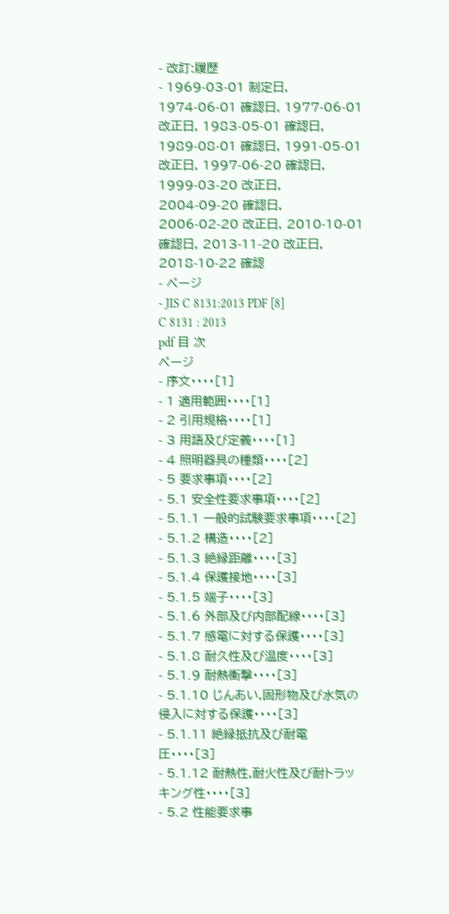- 改訂:履歴
- 1969-03-01 制定日, 1974-06-01 確認日, 1977-06-01 改正日, 1983-05-01 確認日, 1989-08-01 確認日, 1991-05-01 改正日, 1997-06-20 確認日, 1999-03-20 改正日, 2004-09-20 確認日, 2006-02-20 改正日, 2010-10-01 確認日, 2013-11-20 改正日, 2018-10-22 確認
- ページ
- JIS C 8131:2013 PDF [8]
C 8131 : 2013
pdf 目 次
ページ
- 序文・・・・[1]
- 1 適用範囲・・・・[1]
- 2 引用規格・・・・[1]
- 3 用語及び定義・・・・[1]
- 4 照明器具の種類・・・・[2]
- 5 要求事項・・・・[2]
- 5.1 安全性要求事項・・・・[2]
- 5.1.1 一般的試験要求事項・・・・[2]
- 5.1.2 構造・・・・[2]
- 5.1.3 絶縁距離・・・・[3]
- 5.1.4 保護接地・・・・[3]
- 5.1.5 端子・・・・[3]
- 5.1.6 外部及び内部配線・・・・[3]
- 5.1.7 感電に対する保護・・・・[3]
- 5.1.8 耐久性及び温度・・・・[3]
- 5.1.9 耐熱衝撃・・・・[3]
- 5.1.10 じんあい,固形物及び水気の侵入に対する保護・・・・[3]
- 5.1.11 絶縁抵抗及び耐電圧・・・・[3]
- 5.1.12 耐熱性,耐火性及び耐トラッキング性・・・・[3]
- 5.2 性能要求事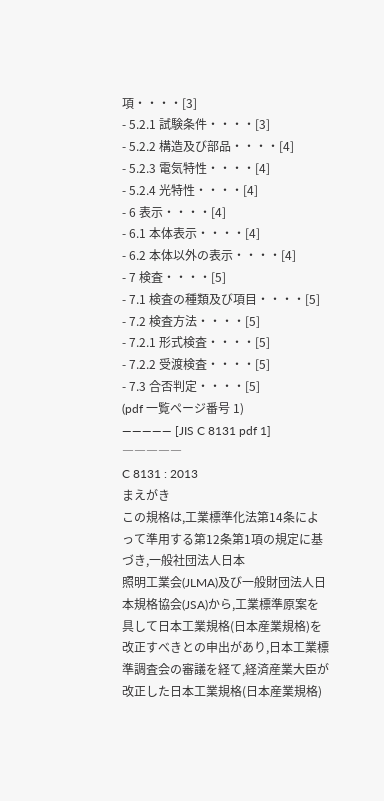項・・・・[3]
- 5.2.1 試験条件・・・・[3]
- 5.2.2 構造及び部品・・・・[4]
- 5.2.3 電気特性・・・・[4]
- 5.2.4 光特性・・・・[4]
- 6 表示・・・・[4]
- 6.1 本体表示・・・・[4]
- 6.2 本体以外の表示・・・・[4]
- 7 検査・・・・[5]
- 7.1 検査の種類及び項目・・・・[5]
- 7.2 検査方法・・・・[5]
- 7.2.1 形式検査・・・・[5]
- 7.2.2 受渡検査・・・・[5]
- 7.3 合否判定・・・・[5]
(pdf 一覧ページ番号 1)
――――― [JIS C 8131 pdf 1] ―――――
C 8131 : 2013
まえがき
この規格は,工業標準化法第14条によって準用する第12条第1項の規定に基づき,一般社団法人日本
照明工業会(JLMA)及び一般財団法人日本規格協会(JSA)から,工業標準原案を具して日本工業規格(日本産業規格)を
改正すべきとの申出があり,日本工業標準調査会の審議を経て,経済産業大臣が改正した日本工業規格(日本産業規格)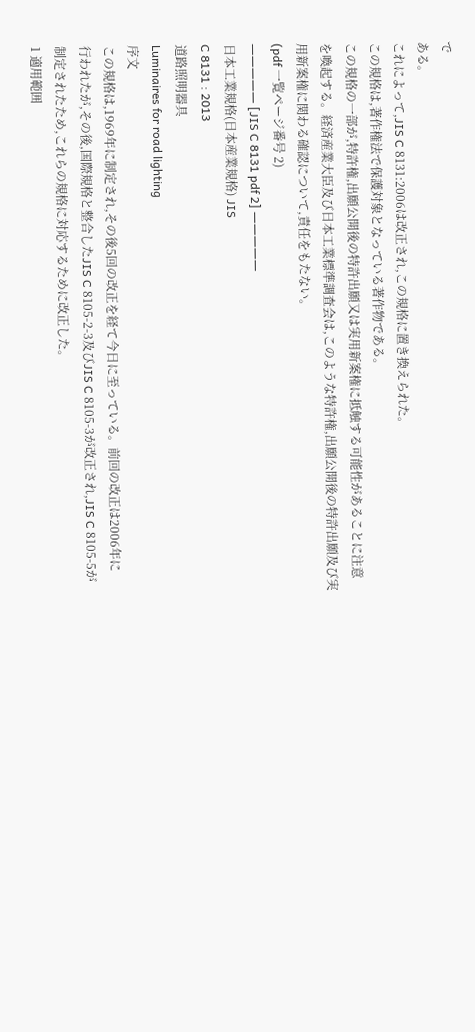で
ある。
これによって,JIS C 8131:2006は改正され,この規格に置き換えられた。
この規格は,著作権法で保護対象となっている著作物である。
この規格の一部が,特許権,出願公開後の特許出願又は実用新案権に抵触する可能性があることに注意
を喚起する。経済産業大臣及び日本工業標準調査会は,このような特許権,出願公開後の特許出願及び実
用新案権に関わる確認について,責任をもたない。
(pdf 一覧ページ番号 2)
――――― [JIS C 8131 pdf 2] ―――――
日本工業規格(日本産業規格) JIS
C 8131 : 2013
道路照明器具
Luminaires for road lighting
序文
この規格は,1969年に制定され,その後5回の改正を経て今日に至っている。前回の改正は2006年に
行われたが,その後,国際規格と整合したJIS C 8105-2-3及びJIS C 8105-3が改正され,JIS C 8105-5が
制定されたため,これらの規格に対応するために改正した。
1 適用範囲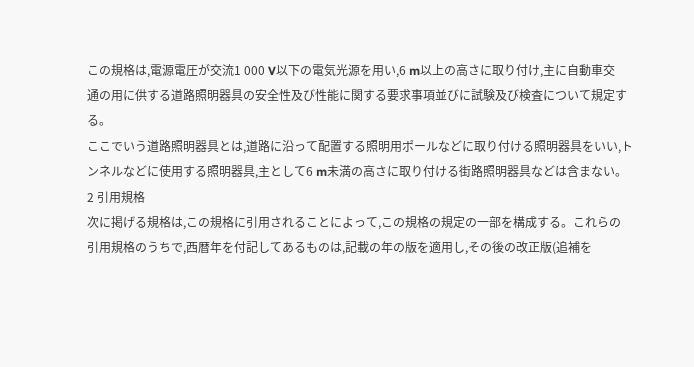この規格は,電源電圧が交流1 000 V以下の電気光源を用い,6 m以上の高さに取り付け,主に自動車交
通の用に供する道路照明器具の安全性及び性能に関する要求事項並びに試験及び検査について規定する。
ここでいう道路照明器具とは,道路に沿って配置する照明用ポールなどに取り付ける照明器具をいい,ト
ンネルなどに使用する照明器具,主として6 m未満の高さに取り付ける街路照明器具などは含まない。
2 引用規格
次に掲げる規格は,この規格に引用されることによって,この規格の規定の一部を構成する。これらの
引用規格のうちで,西暦年を付記してあるものは,記載の年の版を適用し,その後の改正版(追補を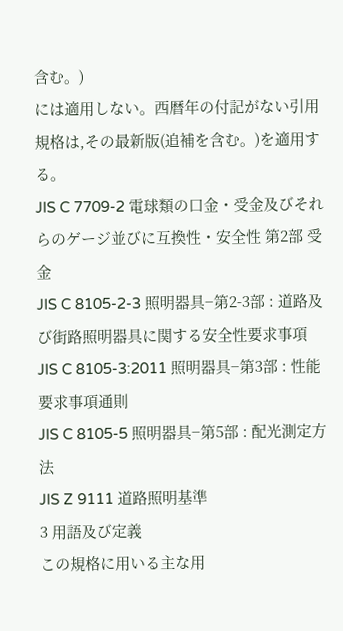含む。)
には適用しない。西暦年の付記がない引用規格は,その最新版(追補を含む。)を適用する。
JIS C 7709-2 電球類の口金・受金及びそれらのゲージ並びに互換性・安全性 第2部 受金
JIS C 8105-2-3 照明器具−第2-3部 : 道路及び街路照明器具に関する安全性要求事項
JIS C 8105-3:2011 照明器具−第3部 : 性能要求事項通則
JIS C 8105-5 照明器具−第5部 : 配光測定方法
JIS Z 9111 道路照明基準
3 用語及び定義
この規格に用いる主な用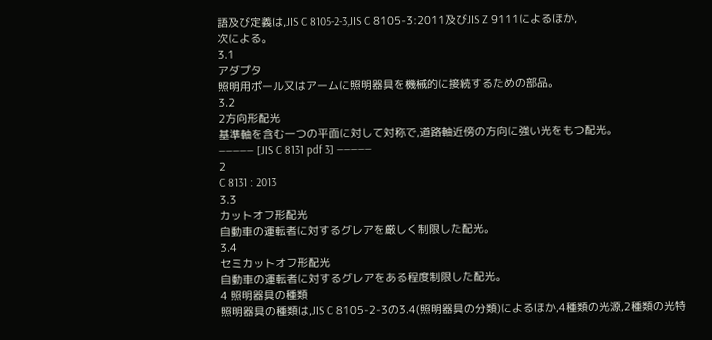語及び定義は,JIS C 8105-2-3,JIS C 8105-3:2011及びJIS Z 9111によるほか,
次による。
3.1
アダプタ
照明用ポール又はアームに照明器具を機械的に接続するための部品。
3.2
2方向形配光
基準軸を含む一つの平面に対して対称で,道路軸近傍の方向に強い光をもつ配光。
――――― [JIS C 8131 pdf 3] ―――――
2
C 8131 : 2013
3.3
カットオフ形配光
自動車の運転者に対するグレアを厳しく制限した配光。
3.4
セミカットオフ形配光
自動車の運転者に対するグレアをある程度制限した配光。
4 照明器具の種類
照明器具の種類は,JIS C 8105-2-3の3.4(照明器具の分類)によるほか,4種類の光源,2種類の光特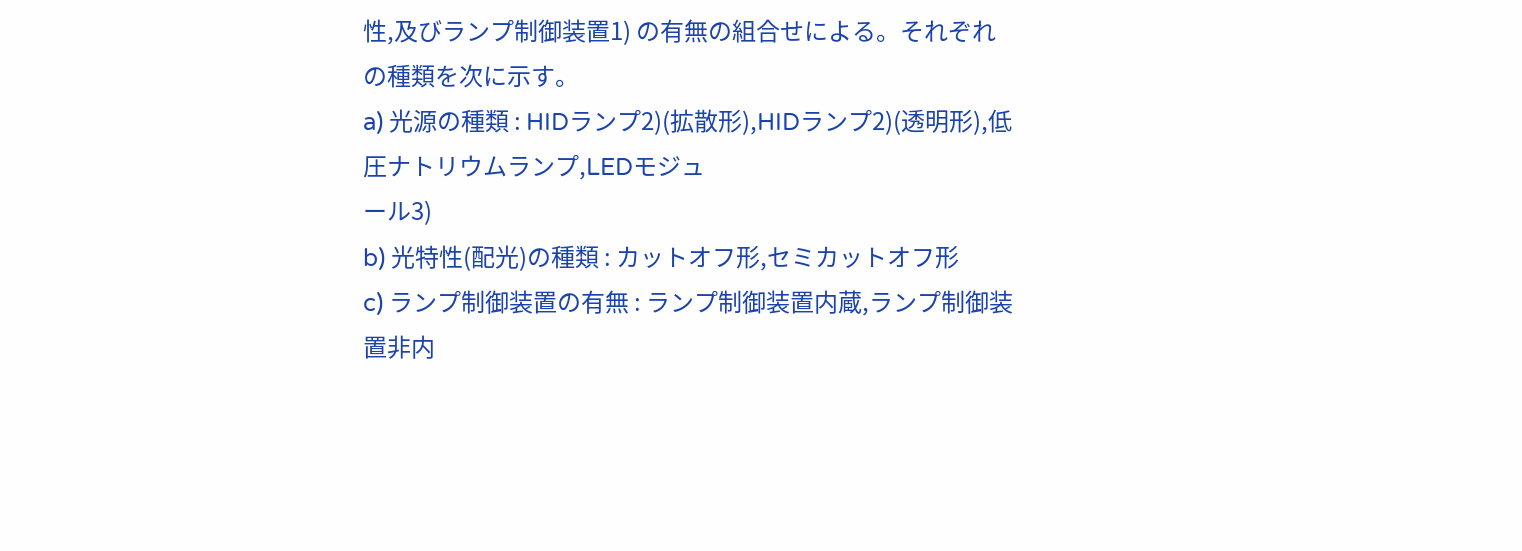性,及びランプ制御装置1) の有無の組合せによる。それぞれの種類を次に示す。
a) 光源の種類 : HIDランプ2)(拡散形),HIDランプ2)(透明形),低圧ナトリウムランプ,LEDモジュ
ール3)
b) 光特性(配光)の種類 : カットオフ形,セミカットオフ形
c) ランプ制御装置の有無 : ランプ制御装置内蔵,ランプ制御装置非内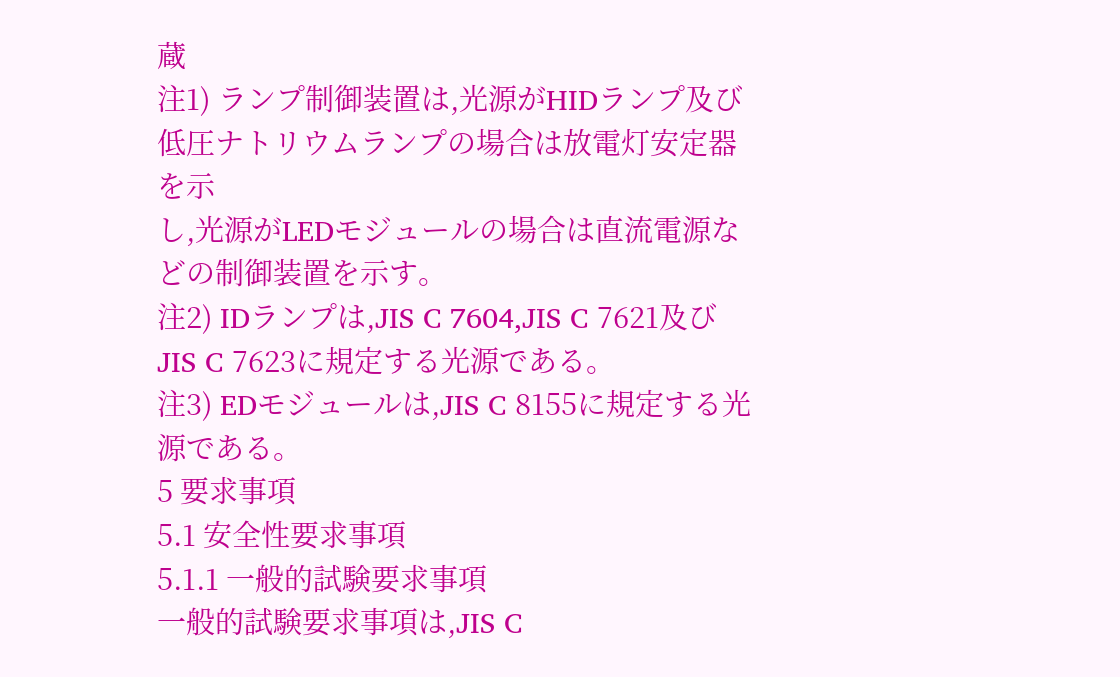蔵
注1) ランプ制御装置は,光源がHIDランプ及び低圧ナトリウムランプの場合は放電灯安定器を示
し,光源がLEDモジュールの場合は直流電源などの制御装置を示す。
注2) IDランプは,JIS C 7604,JIS C 7621及びJIS C 7623に規定する光源である。
注3) EDモジュールは,JIS C 8155に規定する光源である。
5 要求事項
5.1 安全性要求事項
5.1.1 一般的試験要求事項
一般的試験要求事項は,JIS C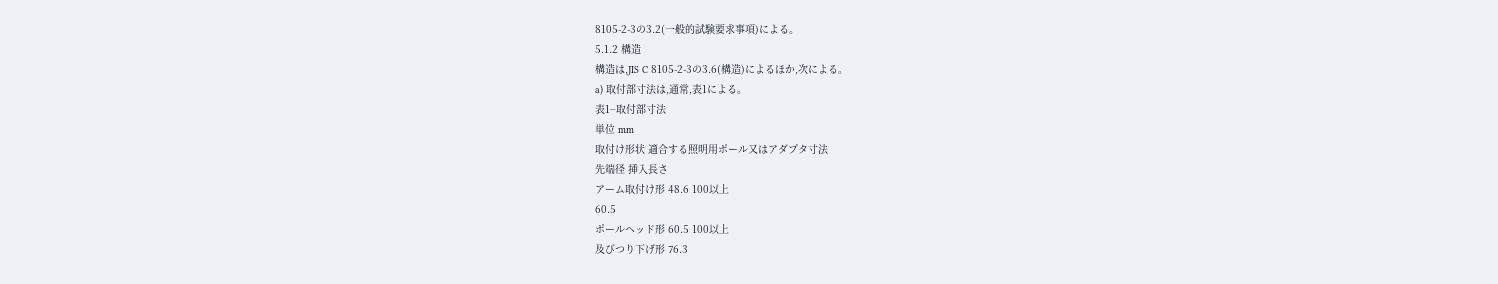8105-2-3の3.2(一般的試験要求事項)による。
5.1.2 構造
構造は,JIS C 8105-2-3の3.6(構造)によるほか,次による。
a) 取付部寸法は,通常,表1による。
表1−取付部寸法
単位 mm
取付け形状 適合する照明用ポール又はアダプタ寸法
先端径 挿入長さ
アーム取付け形 48.6 100以上
60.5
ポールヘッド形 60.5 100以上
及びつり下げ形 76.3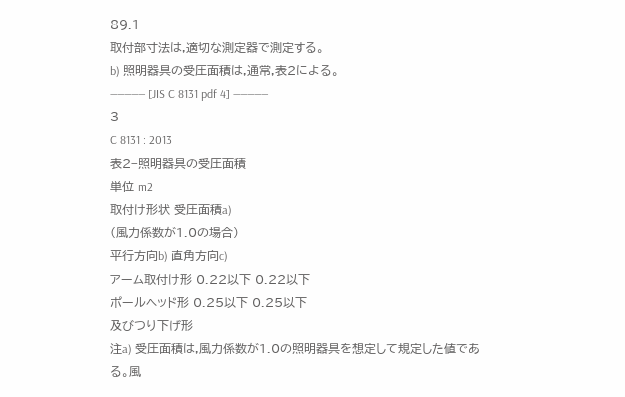89.1
取付部寸法は,適切な測定器で測定する。
b) 照明器具の受圧面積は,通常,表2による。
――――― [JIS C 8131 pdf 4] ―――――
3
C 8131 : 2013
表2−照明器具の受圧面積
単位 m2
取付け形状 受圧面積a)
(風力係数が1.0の場合)
平行方向b) 直角方向c)
アーム取付け形 0.22以下 0.22以下
ポールヘッド形 0.25以下 0.25以下
及びつり下げ形
注a) 受圧面積は,風力係数が1.0の照明器具を想定して規定した値であ
る。風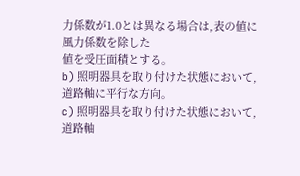力係数が1.0とは異なる場合は,表の値に風力係数を除した
値を受圧面積とする。
b) 照明器具を取り付けた状態において,道路軸に平行な方向。
c) 照明器具を取り付けた状態において,道路軸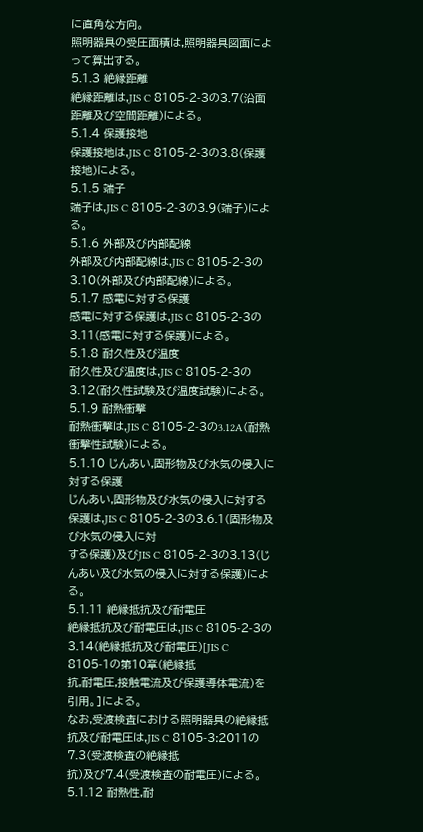に直角な方向。
照明器具の受圧面積は,照明器具図面によって算出する。
5.1.3 絶縁距離
絶縁距離は,JIS C 8105-2-3の3.7(沿面距離及び空間距離)による。
5.1.4 保護接地
保護接地は,JIS C 8105-2-3の3.8(保護接地)による。
5.1.5 端子
端子は,JIS C 8105-2-3の3.9(端子)による。
5.1.6 外部及び内部配線
外部及び内部配線は,JIS C 8105-2-3の3.10(外部及び内部配線)による。
5.1.7 感電に対する保護
感電に対する保護は,JIS C 8105-2-3の3.11(感電に対する保護)による。
5.1.8 耐久性及び温度
耐久性及び温度は,JIS C 8105-2-3の3.12(耐久性試験及び温度試験)による。
5.1.9 耐熱衝撃
耐熱衝撃は,JIS C 8105-2-3の3.12A(耐熱衝撃性試験)による。
5.1.10 じんあい,固形物及び水気の侵入に対する保護
じんあい,固形物及び水気の侵入に対する保護は,JIS C 8105-2-3の3.6.1(固形物及び水気の侵入に対
する保護)及びJIS C 8105-2-3の3.13(じんあい及び水気の侵入に対する保護)による。
5.1.11 絶縁抵抗及び耐電圧
絶縁抵抗及び耐電圧は,JIS C 8105-2-3の3.14(絶縁抵抗及び耐電圧)[JIS C 8105-1の第10章(絶縁抵
抗,耐電圧,接触電流及び保護導体電流)を引用。]による。
なお,受渡検査における照明器具の絶縁抵抗及び耐電圧は,JIS C 8105-3:2011の7.3(受渡検査の絶縁抵
抗)及び7.4(受渡検査の耐電圧)による。
5.1.12 耐熱性,耐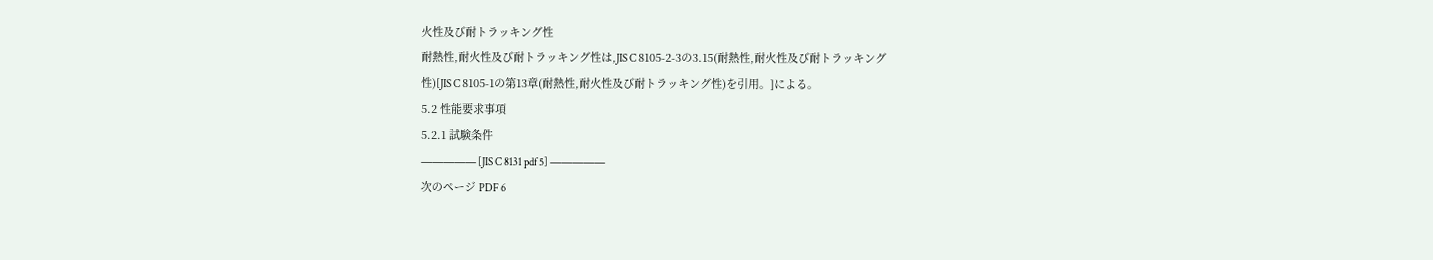火性及び耐トラッキング性
耐熱性,耐火性及び耐トラッキング性は,JIS C 8105-2-3の3.15(耐熱性,耐火性及び耐トラッキング
性)[JIS C 8105-1の第13章(耐熱性,耐火性及び耐トラッキング性)を引用。]による。
5.2 性能要求事項
5.2.1 試験条件
――――― [JIS C 8131 pdf 5] ―――――
次のページ PDF 6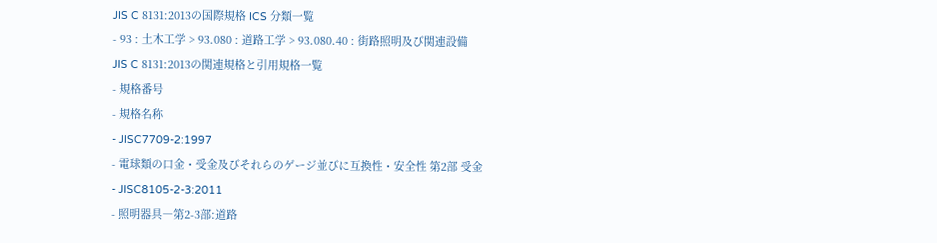JIS C 8131:2013の国際規格 ICS 分類一覧
- 93 : 土木工学 > 93.080 : 道路工学 > 93.080.40 : 街路照明及び関連設備
JIS C 8131:2013の関連規格と引用規格一覧
- 規格番号
- 規格名称
- JISC7709-2:1997
- 電球類の口金・受金及びそれらのゲージ並びに互換性・安全性 第2部 受金
- JISC8105-2-3:2011
- 照明器具―第2-3部:道路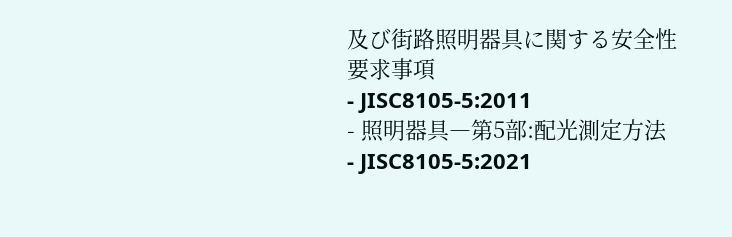及び街路照明器具に関する安全性要求事項
- JISC8105-5:2011
- 照明器具―第5部:配光測定方法
- JISC8105-5:2021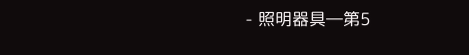- 照明器具―第5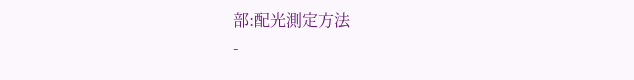部:配光測定方法
-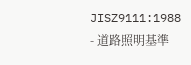JISZ9111:1988
- 道路照明基準